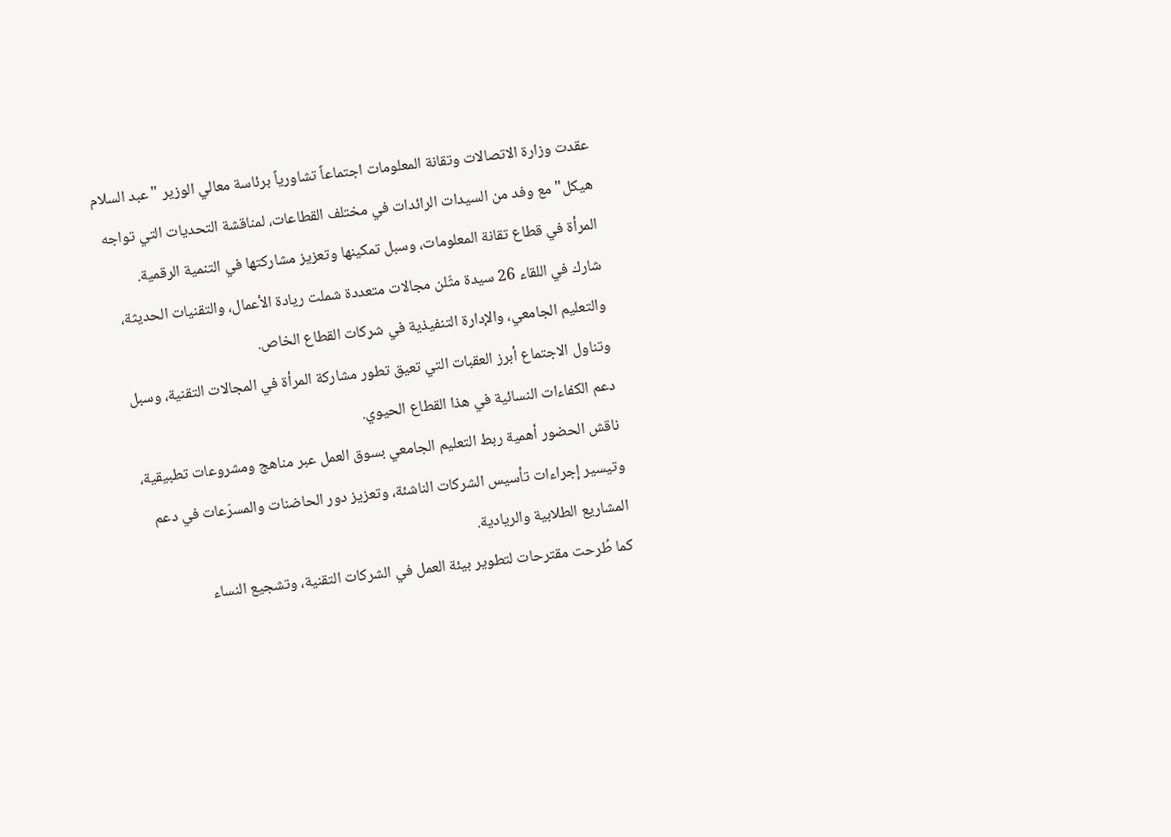عقدت وزارة الاتصالات وتقانة المعلومات اجتماعاً تشاورياً برئاسة معالي الوزير "عبد السلام هيكل" مع وفد من السيدات الرائدات في مختلف القطاعات، لمناقشة التحديات التي تواجه المرأة في قطاع تقانة المعلومات، وسبل تمكينها وتعزيز مشاركتها في التنمية الرقمية.
شارك في اللقاء 26 سيدة مثّلن مجالات متعددة شملت ريادة الأعمال، والتقنيات الحديثة، والتعليم الجامعي، والإدارة التنفيذية في شركات القطاع الخاص.
وتناول الاجتماع أبرز العقبات التي تعيق تطور مشاركة المرأة في المجالات التقنية، وسبل دعم الكفاءات النسائية في هذا القطاع الحيوي.
ناقش الحضور أهمية ربط التعليم الجامعي بسوق العمل عبر مناهج ومشروعات تطبيقية، وتيسير إجراءات تأسيس الشركات الناشئة، وتعزيز دور الحاضنات والمسرّعات في دعم المشاريع الطلابية والريادية.
كما طُرحت مقترحات لتطوير بيئة العمل في الشركات التقنية، وتشجيع النساء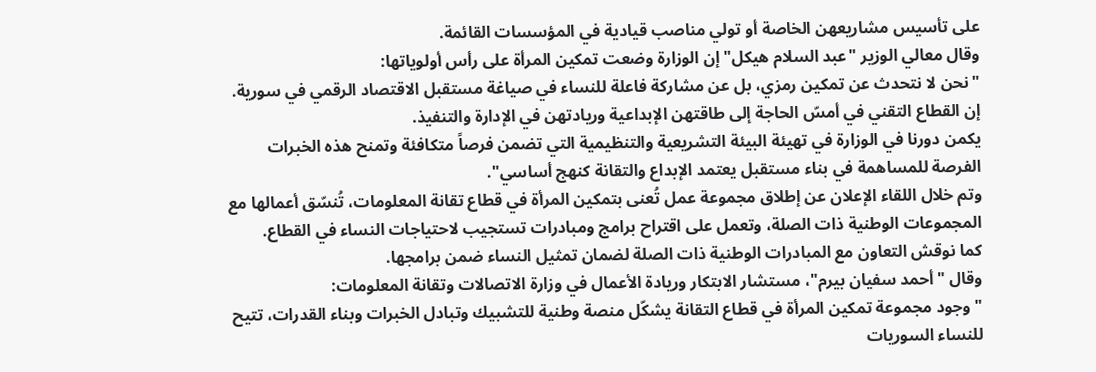على تأسيس مشاريعهن الخاصة أو تولي مناصب قيادية في المؤسسات القائمة.
وقال معالي الوزير "عبد السلام هيكل" إن الوزارة وضعت تمكين المرأة على رأس أولوياتها:
"نحن لا نتحدث عن تمكين رمزي، بل عن مشاركة فاعلة للنساء في صياغة مستقبل الاقتصاد الرقمي في سورية.
إن القطاع التقني في أمسّ الحاجة إلى طاقتهن الإبداعية وريادتهن في الإدارة والتنفيذ.
يكمن دورنا في الوزارة في تهيئة البيئة التشريعية والتنظيمية التي تضمن فرصاً متكافئة وتمنح هذه الخبرات الفرصة للمساهمة في بناء مستقبل يعتمد الإبداع والتقانة كنهج أساسي".
وتم خلال اللقاء الإعلان عن إطلاق مجموعة عمل تُعنى بتمكين المرأة في قطاع تقانة المعلومات، تُنسّق أعمالها مع المجموعات الوطنية ذات الصلة، وتعمل على اقتراح برامج ومبادرات تستجيب لاحتياجات النساء في القطاع.
كما نوقش التعاون مع المبادرات الوطنية ذات الصلة لضمان تمثيل النساء ضمن برامجها.
وقال "أحمد سفيان بيرم"، مستشار الابتكار وريادة الأعمال في وزارة الاتصالات وتقانة المعلومات:
"وجود مجموعة تمكين المرأة في قطاع التقانة يشكّل منصة وطنية للتشبيك وتبادل الخبرات وبناء القدرات، تتيح للنساء السوريات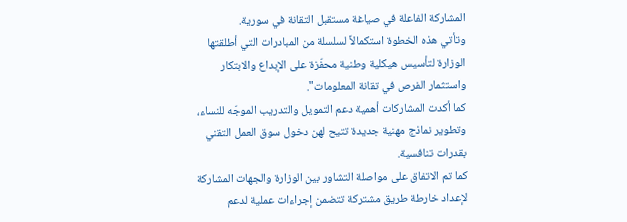المشاركة الفاعلة في صياغة مستقبل التقانة في سورية.
وتأتي هذه الخطوة استكمالاً لسلسلة من المبادرات التي أطلقتها الوزارة لتأسيس هيكلية وطنية محفّزة على الإبداع والابتكار واستثمار الفرص في تقانة المعلومات".
كما أكدت المشاركات أهمية دعم التمويل والتدريب الموجّه للنساء، وتطوير نماذج مهنية جديدة تتيح لهن دخول سوق العمل التقني بقدرات تنافسية.
كما تم الاتفاق على مواصلة التشاور بين الوزارة والجهات المشاركة لإعداد خارطة طريق مشتركة تتضمن إجراءات عملية لدعم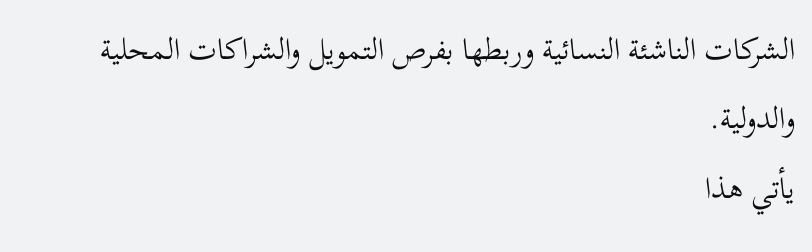الشركات الناشئة النسائية وربطها بفرص التمويل والشراكات المحلية والدولية.
يأتي هذا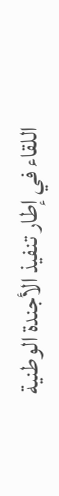اللقاء في إطار تنفيذ الأجندة الوطنية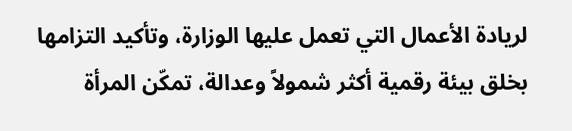لريادة الأعمال التي تعمل عليها الوزارة، وتأكيد التزامها بخلق بيئة رقمية أكثر شمولاً وعدالة، تمكّن المرأة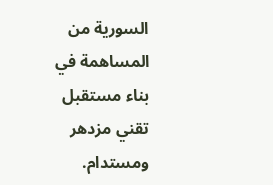السورية من المساهمة في بناء مستقبل تقني مزدهر ومستدام.